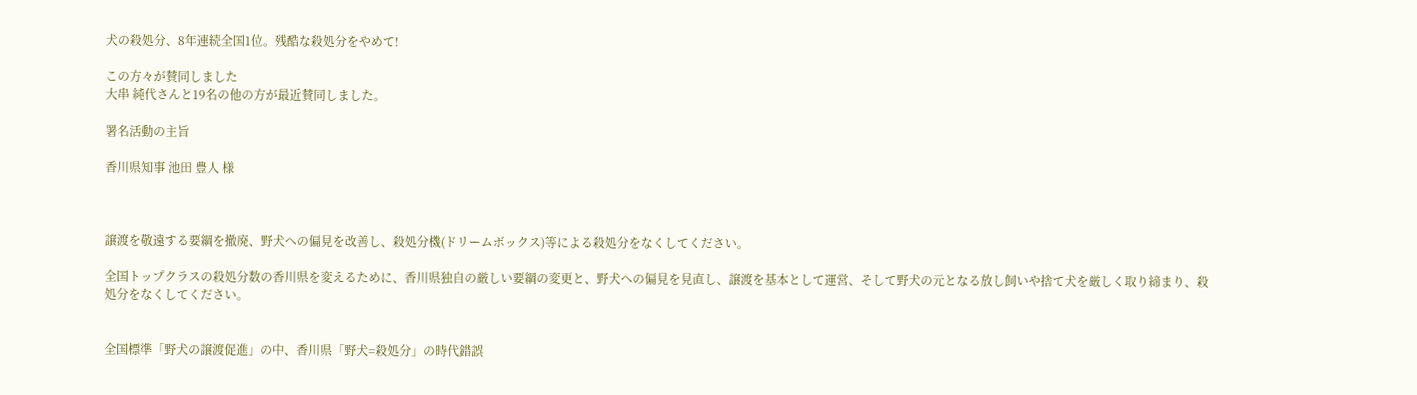犬の殺処分、8年連続全国1位。残酷な殺処分をやめて!

この方々が賛同しました
大串 純代さんと19名の他の方が最近賛同しました。

署名活動の主旨

香川県知事 池田 豊人 様



譲渡を敬遠する要綱を撤廃、野犬への偏見を改善し、殺処分機(ドリームボックス)等による殺処分をなくしてください。

全国トップクラスの殺処分数の香川県を変えるために、香川県独自の厳しい要綱の変更と、野犬への偏見を見直し、譲渡を基本として運営、そして野犬の元となる放し飼いや捨て犬を厳しく取り締まり、殺処分をなくしてください。


全国標準「野犬の譲渡促進」の中、香川県「野犬=殺処分」の時代錯誤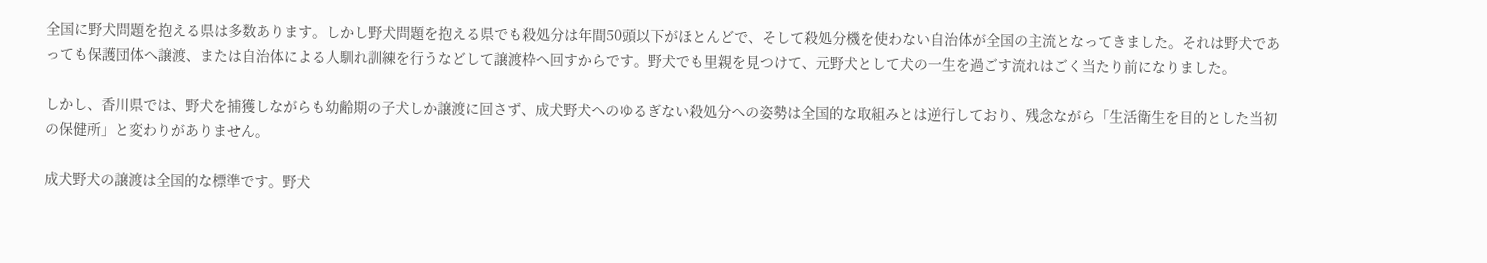全国に野犬問題を抱える県は多数あります。しかし野犬問題を抱える県でも殺処分は年間50頭以下がほとんどで、そして殺処分機を使わない自治体が全国の主流となってきました。それは野犬であっても保護団体へ譲渡、または自治体による人馴れ訓練を行うなどして譲渡枠へ回すからです。野犬でも里親を見つけて、元野犬として犬の一生を過ごす流れはごく当たり前になりました。

しかし、香川県では、野犬を捕獲しながらも幼齢期の子犬しか譲渡に回さず、成犬野犬へのゆるぎない殺処分への姿勢は全国的な取組みとは逆行しており、残念ながら「生活衛生を目的とした当初の保健所」と変わりがありません。

成犬野犬の譲渡は全国的な標準です。野犬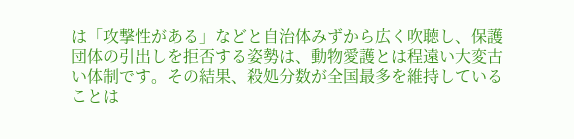は「攻撃性がある」などと自治体みずから広く吹聴し、保護団体の引出しを拒否する姿勢は、動物愛護とは程遠い大変古い体制です。その結果、殺処分数が全国最多を維持していることは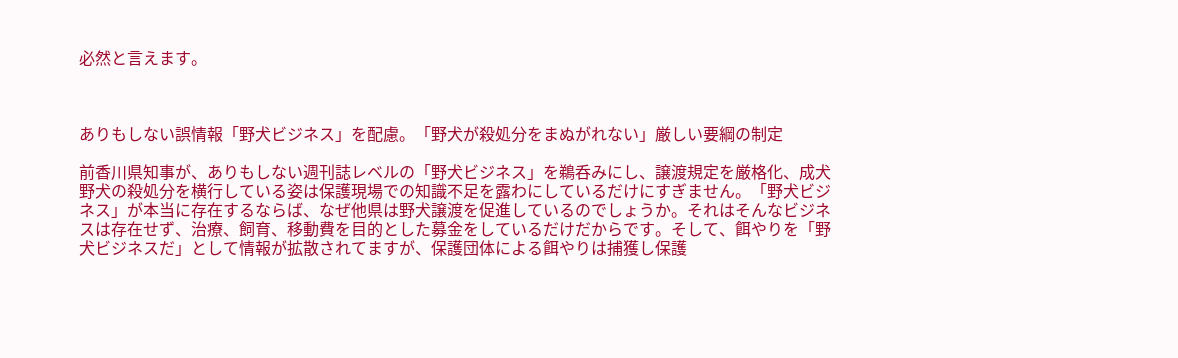必然と言えます。



ありもしない誤情報「野犬ビジネス」を配慮。「野犬が殺処分をまぬがれない」厳しい要綱の制定

前香川県知事が、ありもしない週刊誌レベルの「野犬ビジネス」を鵜呑みにし、譲渡規定を厳格化、成犬野犬の殺処分を横行している姿は保護現場での知識不足を露わにしているだけにすぎません。「野犬ビジネス」が本当に存在するならば、なぜ他県は野犬譲渡を促進しているのでしょうか。それはそんなビジネスは存在せず、治療、飼育、移動費を目的とした募金をしているだけだからです。そして、餌やりを「野犬ビジネスだ」として情報が拡散されてますが、保護団体による餌やりは捕獲し保護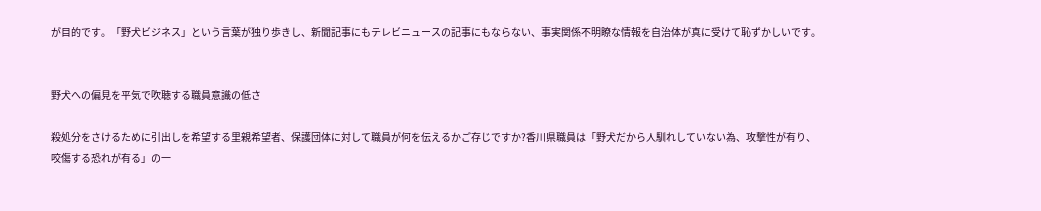が目的です。「野犬ビジネス」という言葉が独り歩きし、新聞記事にもテレビニュースの記事にもならない、事実関係不明瞭な情報を自治体が真に受けて恥ずかしいです。


野犬への偏見を平気で吹聴する職員意識の低さ

殺処分をさけるために引出しを希望する里親希望者、保護団体に対して職員が何を伝えるかご存じですか?香川県職員は「野犬だから人馴れしていない為、攻撃性が有り、咬傷する恐れが有る」の一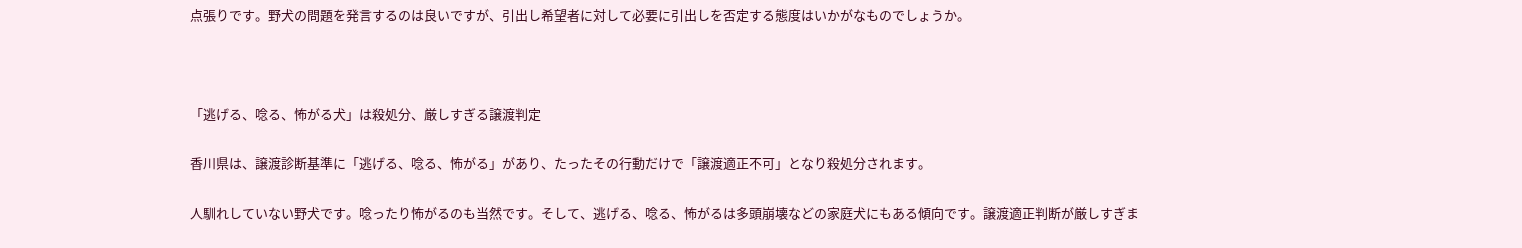点張りです。野犬の問題を発言するのは良いですが、引出し希望者に対して必要に引出しを否定する態度はいかがなものでしょうか。



「逃げる、唸る、怖がる犬」は殺処分、厳しすぎる譲渡判定

香川県は、譲渡診断基準に「逃げる、唸る、怖がる」があり、たったその行動だけで「譲渡適正不可」となり殺処分されます。

人馴れしていない野犬です。唸ったり怖がるのも当然です。そして、逃げる、唸る、怖がるは多頭崩壊などの家庭犬にもある傾向です。譲渡適正判断が厳しすぎま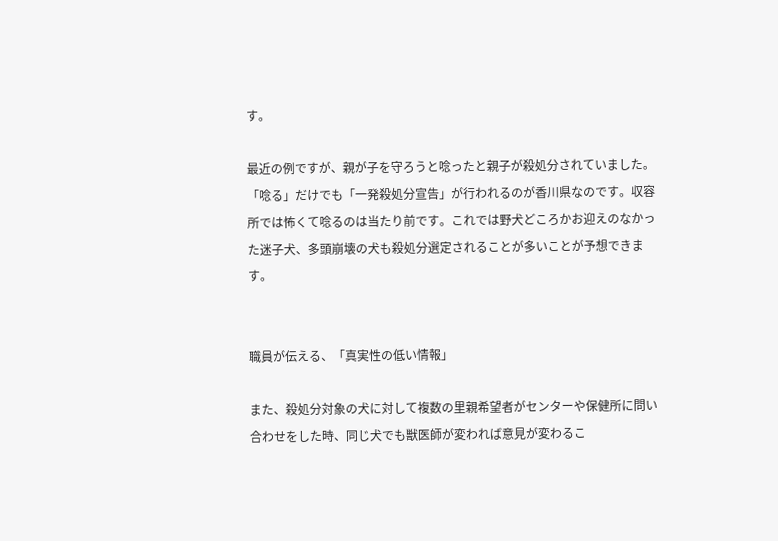す。

最近の例ですが、親が子を守ろうと唸ったと親子が殺処分されていました。「唸る」だけでも「一発殺処分宣告」が行われるのが香川県なのです。収容所では怖くて唸るのは当たり前です。これでは野犬どころかお迎えのなかった迷子犬、多頭崩壊の犬も殺処分選定されることが多いことが予想できます。


職員が伝える、「真実性の低い情報」

また、殺処分対象の犬に対して複数の里親希望者がセンターや保健所に問い合わせをした時、同じ犬でも獣医師が変われば意見が変わるこ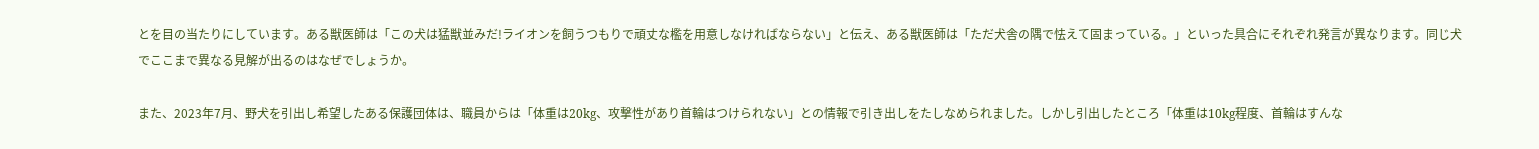とを目の当たりにしています。ある獣医師は「この犬は猛獣並みだ!ライオンを飼うつもりで頑丈な檻を用意しなければならない」と伝え、ある獣医師は「ただ犬舎の隅で怯えて固まっている。」といった具合にそれぞれ発言が異なります。同じ犬でここまで異なる見解が出るのはなぜでしょうか。

また、2023年7月、野犬を引出し希望したある保護団体は、職員からは「体重は20kg、攻撃性があり首輪はつけられない」との情報で引き出しをたしなめられました。しかし引出したところ「体重は10kg程度、首輪はすんな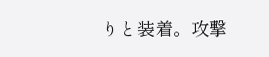りと装着。攻撃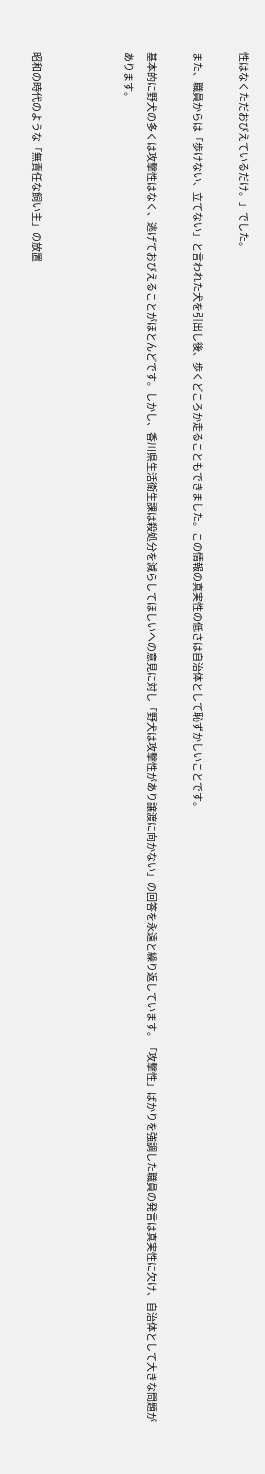性はなくただおびえているだけ。」でした。

また、職員からは「歩けない、立てない」と言われた犬を引出し後、歩くどころか走ることもできました。この情報の真実性の低さは自治体として恥ずかしいことです。

基本的に野犬の多くは攻撃性はなく、逃げておびえることがほとんどです。しかし、香川県生活衛生課は殺処分を減らしてほしいへの意見に対し「野犬は攻撃性があり譲渡に向かない」の回答を永遠と繰り返しています。「攻撃性」ばかりを強調した職員の発言は真実性に欠け、自治体として大きな問題があります。



昭和の時代のような「無責任な飼い主」の放置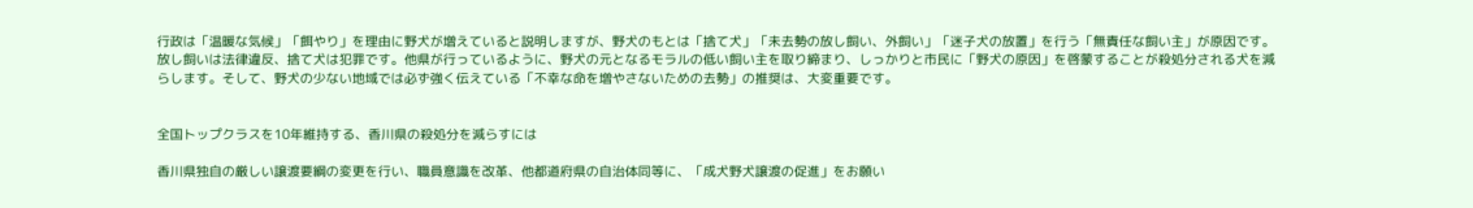行政は「温暖な気候」「餌やり」を理由に野犬が増えていると説明しますが、野犬のもとは「捨て犬」「未去勢の放し飼い、外飼い」「迷子犬の放置」を行う「無責任な飼い主」が原因です。放し飼いは法律違反、捨て犬は犯罪です。他県が行っているように、野犬の元となるモラルの低い飼い主を取り締まり、しっかりと市民に「野犬の原因」を啓蒙することが殺処分される犬を減らします。そして、野犬の少ない地域では必ず強く伝えている「不幸な命を増やさないための去勢」の推奨は、大変重要です。


全国トップクラスを10年維持する、香川県の殺処分を減らすには

香川県独自の厳しい譲渡要綱の変更を行い、職員意識を改革、他都道府県の自治体同等に、「成犬野犬譲渡の促進」をお願い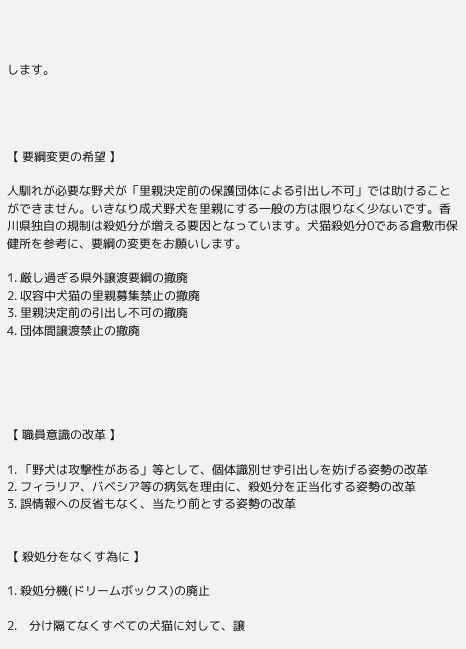します。




【 要綱変更の希望 】

人馴れが必要な野犬が「里親決定前の保護団体による引出し不可」では助けることができません。いきなり成犬野犬を里親にする一般の方は限りなく少ないです。香川県独自の規制は殺処分が増える要因となっています。犬猫殺処分0である倉敷市保健所を参考に、要綱の変更をお願いします。

1. 厳し過ぎる県外譲渡要綱の撤廃
2. 収容中犬猫の里親募集禁止の撤廃
3. 里親決定前の引出し不可の撤廃
4. 団体間譲渡禁止の撤廃





【 職員意識の改革 】

1. 「野犬は攻撃性がある」等として、個体識別せず引出しを妨げる姿勢の改革
2. フィラリア、バベシア等の病気を理由に、殺処分を正当化する姿勢の改革
3. 誤情報への反省もなく、当たり前とする姿勢の改革


【 殺処分をなくす為に 】

1. 殺処分機(ドリームボックス)の廃止

2.    分け隔てなくすべての犬猫に対して、譲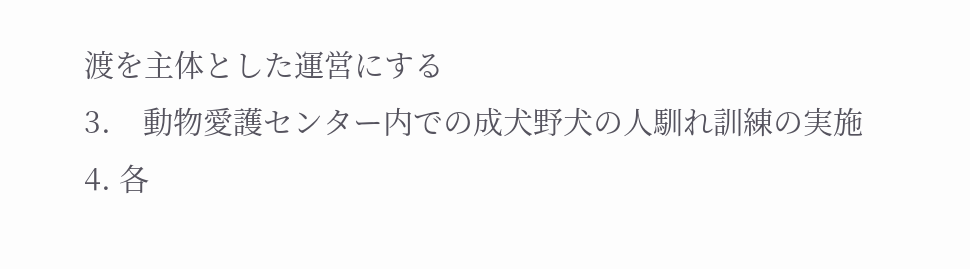渡を主体とした運営にする
3.    動物愛護センター内での成犬野犬の人馴れ訓練の実施
4. 各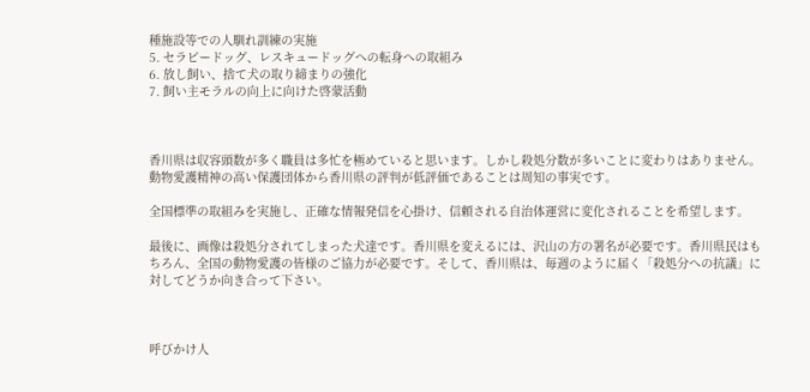種施設等での人馴れ訓練の実施
5. セラピードッグ、レスキュードッグへの転身への取組み
6. 放し飼い、捨て犬の取り締まりの強化
7. 飼い主モラルの向上に向けた啓蒙活動



香川県は収容頭数が多く職員は多忙を極めていると思います。しかし殺処分数が多いことに変わりはありません。動物愛護精神の高い保護団体から香川県の評判が低評価であることは周知の事実です。

全国標準の取組みを実施し、正確な情報発信を心掛け、信頼される自治体運営に変化されることを希望します。

最後に、画像は殺処分されてしまった犬達です。香川県を変えるには、沢山の方の署名が必要です。香川県民はもちろん、全国の動物愛護の皆様のご協力が必要です。そして、香川県は、毎週のように届く「殺処分への抗議」に対してどうか向き合って下さい。



呼びかけ人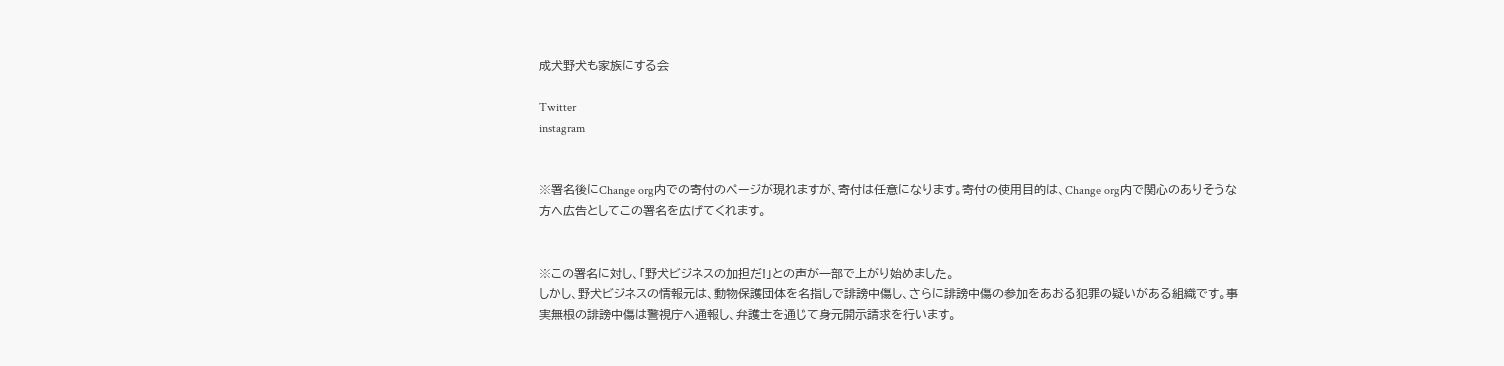成犬野犬も家族にする会

Twitter
instagram


※署名後にChange org内での寄付のページが現れますが、寄付は任意になります。寄付の使用目的は、Change org内で関心のありそうな方へ広告としてこの署名を広げてくれます。


※この署名に対し、「野犬ビジネスの加担だ!」との声が一部で上がり始めました。
しかし、野犬ビジネスの情報元は、動物保護団体を名指しで誹謗中傷し、さらに誹謗中傷の参加をあおる犯罪の疑いがある組織です。事実無根の誹謗中傷は警視庁へ通報し、弁護士を通じて身元開示請求を行います。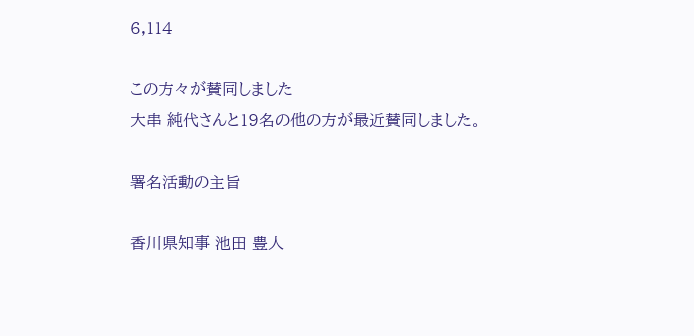6,114

この方々が賛同しました
大串 純代さんと19名の他の方が最近賛同しました。

署名活動の主旨

香川県知事 池田 豊人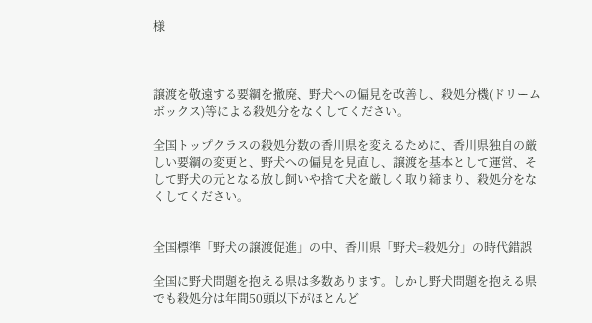様



譲渡を敬遠する要綱を撤廃、野犬への偏見を改善し、殺処分機(ドリームボックス)等による殺処分をなくしてください。

全国トップクラスの殺処分数の香川県を変えるために、香川県独自の厳しい要綱の変更と、野犬への偏見を見直し、譲渡を基本として運営、そして野犬の元となる放し飼いや捨て犬を厳しく取り締まり、殺処分をなくしてください。


全国標準「野犬の譲渡促進」の中、香川県「野犬=殺処分」の時代錯誤

全国に野犬問題を抱える県は多数あります。しかし野犬問題を抱える県でも殺処分は年間50頭以下がほとんど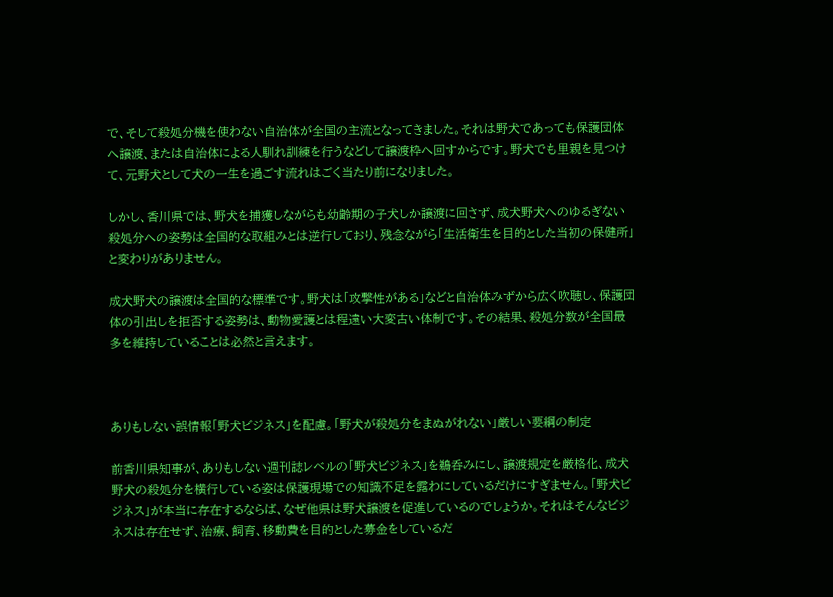で、そして殺処分機を使わない自治体が全国の主流となってきました。それは野犬であっても保護団体へ譲渡、または自治体による人馴れ訓練を行うなどして譲渡枠へ回すからです。野犬でも里親を見つけて、元野犬として犬の一生を過ごす流れはごく当たり前になりました。

しかし、香川県では、野犬を捕獲しながらも幼齢期の子犬しか譲渡に回さず、成犬野犬へのゆるぎない殺処分への姿勢は全国的な取組みとは逆行しており、残念ながら「生活衛生を目的とした当初の保健所」と変わりがありません。

成犬野犬の譲渡は全国的な標準です。野犬は「攻撃性がある」などと自治体みずから広く吹聴し、保護団体の引出しを拒否する姿勢は、動物愛護とは程遠い大変古い体制です。その結果、殺処分数が全国最多を維持していることは必然と言えます。



ありもしない誤情報「野犬ビジネス」を配慮。「野犬が殺処分をまぬがれない」厳しい要綱の制定

前香川県知事が、ありもしない週刊誌レベルの「野犬ビジネス」を鵜呑みにし、譲渡規定を厳格化、成犬野犬の殺処分を横行している姿は保護現場での知識不足を露わにしているだけにすぎません。「野犬ビジネス」が本当に存在するならば、なぜ他県は野犬譲渡を促進しているのでしょうか。それはそんなビジネスは存在せず、治療、飼育、移動費を目的とした募金をしているだ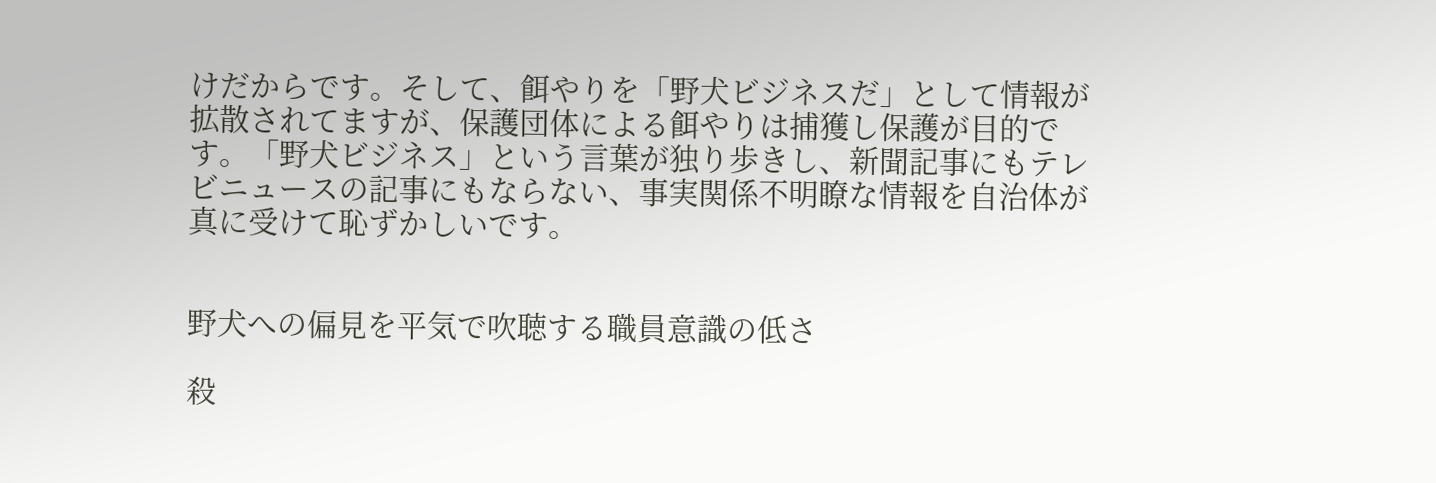けだからです。そして、餌やりを「野犬ビジネスだ」として情報が拡散されてますが、保護団体による餌やりは捕獲し保護が目的です。「野犬ビジネス」という言葉が独り歩きし、新聞記事にもテレビニュースの記事にもならない、事実関係不明瞭な情報を自治体が真に受けて恥ずかしいです。


野犬への偏見を平気で吹聴する職員意識の低さ

殺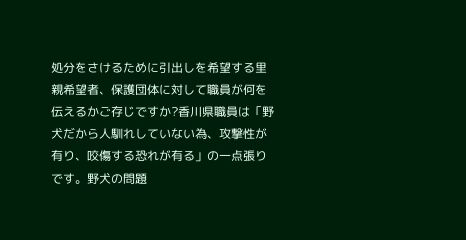処分をさけるために引出しを希望する里親希望者、保護団体に対して職員が何を伝えるかご存じですか?香川県職員は「野犬だから人馴れしていない為、攻撃性が有り、咬傷する恐れが有る」の一点張りです。野犬の問題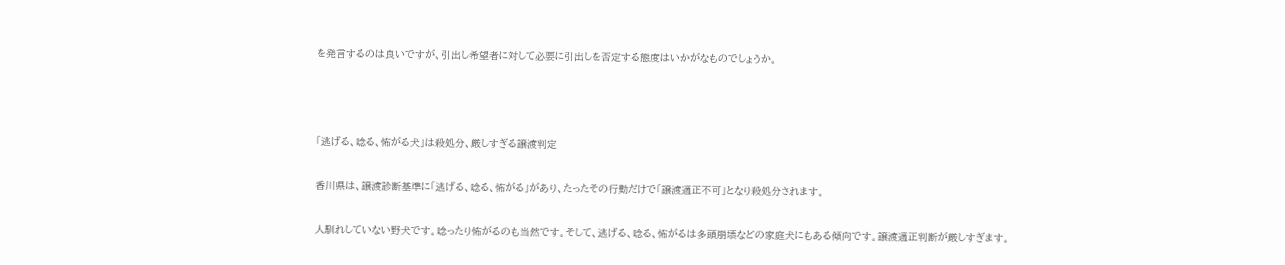を発言するのは良いですが、引出し希望者に対して必要に引出しを否定する態度はいかがなものでしょうか。



「逃げる、唸る、怖がる犬」は殺処分、厳しすぎる譲渡判定

香川県は、譲渡診断基準に「逃げる、唸る、怖がる」があり、たったその行動だけで「譲渡適正不可」となり殺処分されます。

人馴れしていない野犬です。唸ったり怖がるのも当然です。そして、逃げる、唸る、怖がるは多頭崩壊などの家庭犬にもある傾向です。譲渡適正判断が厳しすぎます。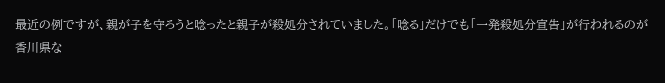最近の例ですが、親が子を守ろうと唸ったと親子が殺処分されていました。「唸る」だけでも「一発殺処分宣告」が行われるのが香川県な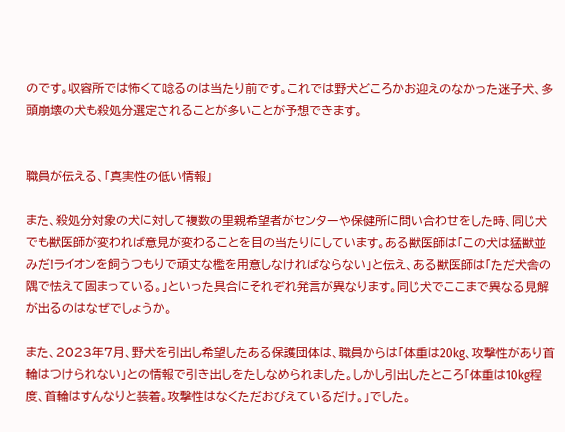のです。収容所では怖くて唸るのは当たり前です。これでは野犬どころかお迎えのなかった迷子犬、多頭崩壊の犬も殺処分選定されることが多いことが予想できます。


職員が伝える、「真実性の低い情報」

また、殺処分対象の犬に対して複数の里親希望者がセンターや保健所に問い合わせをした時、同じ犬でも獣医師が変われば意見が変わることを目の当たりにしています。ある獣医師は「この犬は猛獣並みだ!ライオンを飼うつもりで頑丈な檻を用意しなければならない」と伝え、ある獣医師は「ただ犬舎の隅で怯えて固まっている。」といった具合にそれぞれ発言が異なります。同じ犬でここまで異なる見解が出るのはなぜでしょうか。

また、2023年7月、野犬を引出し希望したある保護団体は、職員からは「体重は20kg、攻撃性があり首輪はつけられない」との情報で引き出しをたしなめられました。しかし引出したところ「体重は10kg程度、首輪はすんなりと装着。攻撃性はなくただおびえているだけ。」でした。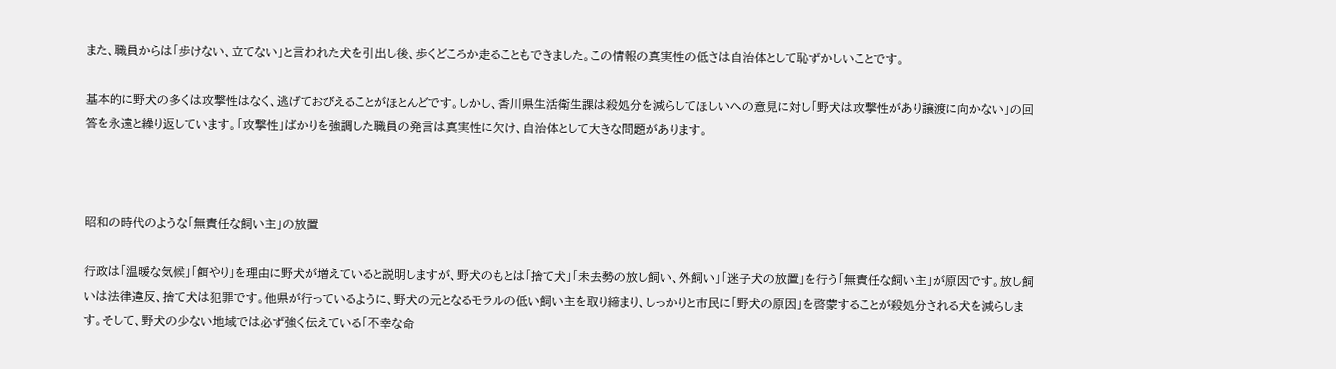また、職員からは「歩けない、立てない」と言われた犬を引出し後、歩くどころか走ることもできました。この情報の真実性の低さは自治体として恥ずかしいことです。

基本的に野犬の多くは攻撃性はなく、逃げておびえることがほとんどです。しかし、香川県生活衛生課は殺処分を減らしてほしいへの意見に対し「野犬は攻撃性があり譲渡に向かない」の回答を永遠と繰り返しています。「攻撃性」ばかりを強調した職員の発言は真実性に欠け、自治体として大きな問題があります。



昭和の時代のような「無責任な飼い主」の放置

行政は「温暖な気候」「餌やり」を理由に野犬が増えていると説明しますが、野犬のもとは「捨て犬」「未去勢の放し飼い、外飼い」「迷子犬の放置」を行う「無責任な飼い主」が原因です。放し飼いは法律違反、捨て犬は犯罪です。他県が行っているように、野犬の元となるモラルの低い飼い主を取り締まり、しっかりと市民に「野犬の原因」を啓蒙することが殺処分される犬を減らします。そして、野犬の少ない地域では必ず強く伝えている「不幸な命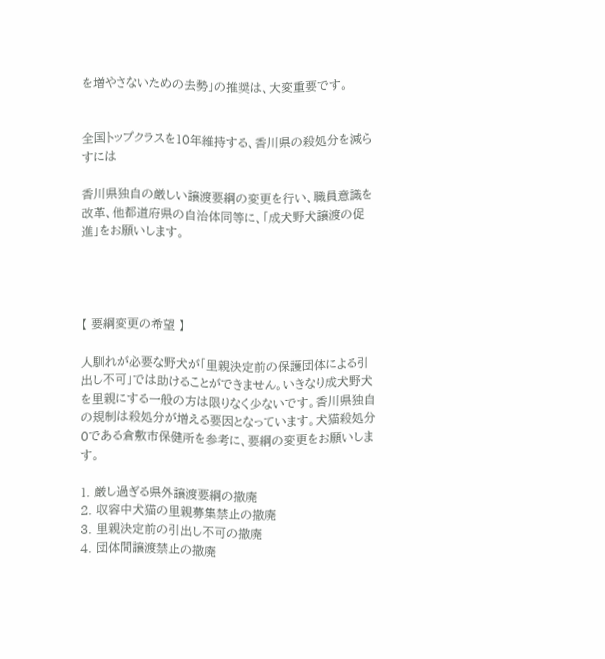を増やさないための去勢」の推奨は、大変重要です。


全国トップクラスを10年維持する、香川県の殺処分を減らすには

香川県独自の厳しい譲渡要綱の変更を行い、職員意識を改革、他都道府県の自治体同等に、「成犬野犬譲渡の促進」をお願いします。




【 要綱変更の希望 】

人馴れが必要な野犬が「里親決定前の保護団体による引出し不可」では助けることができません。いきなり成犬野犬を里親にする一般の方は限りなく少ないです。香川県独自の規制は殺処分が増える要因となっています。犬猫殺処分0である倉敷市保健所を参考に、要綱の変更をお願いします。

1. 厳し過ぎる県外譲渡要綱の撤廃
2. 収容中犬猫の里親募集禁止の撤廃
3. 里親決定前の引出し不可の撤廃
4. 団体間譲渡禁止の撤廃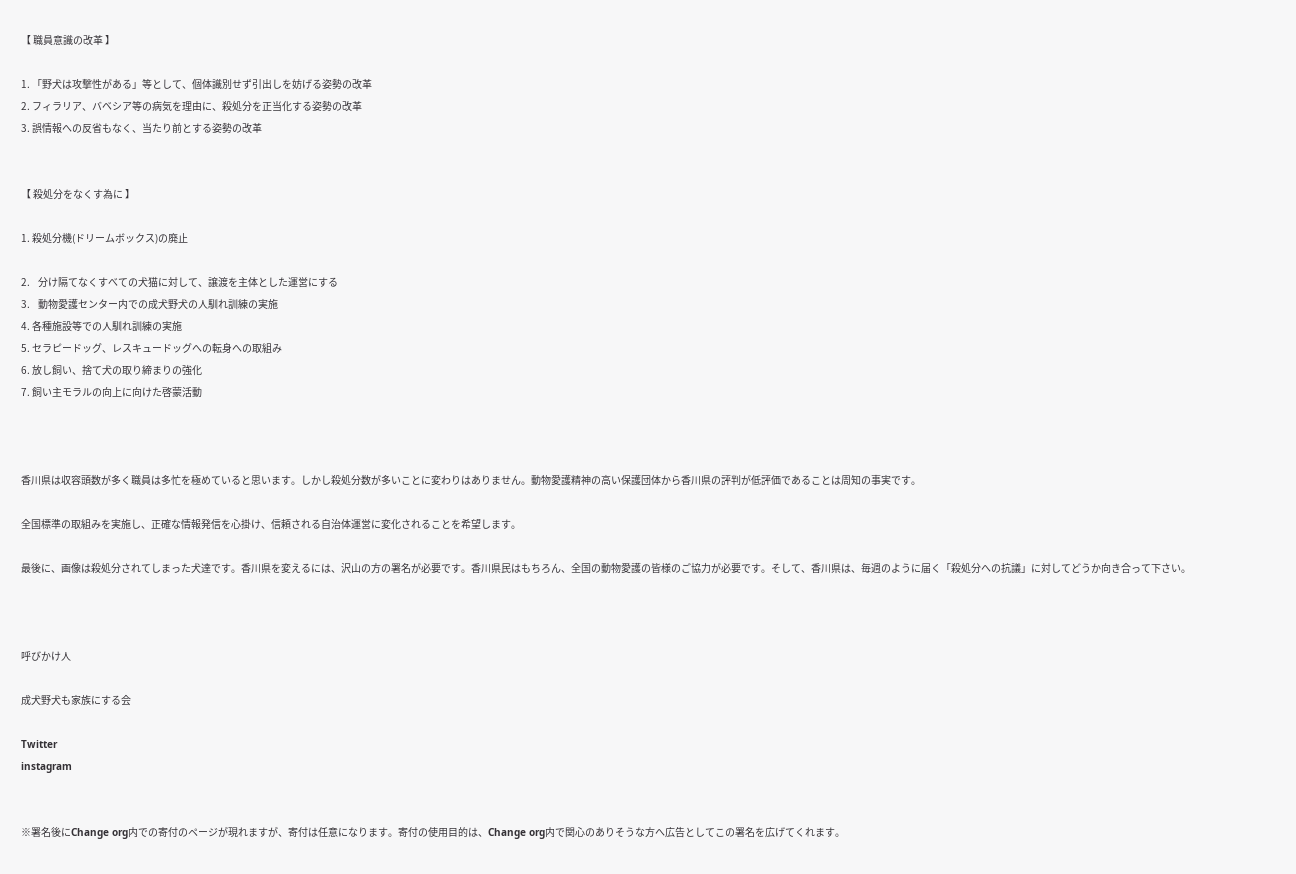【 職員意識の改革 】

1. 「野犬は攻撃性がある」等として、個体識別せず引出しを妨げる姿勢の改革
2. フィラリア、バベシア等の病気を理由に、殺処分を正当化する姿勢の改革
3. 誤情報への反省もなく、当たり前とする姿勢の改革


【 殺処分をなくす為に 】

1. 殺処分機(ドリームボックス)の廃止

2.    分け隔てなくすべての犬猫に対して、譲渡を主体とした運営にする
3.    動物愛護センター内での成犬野犬の人馴れ訓練の実施
4. 各種施設等での人馴れ訓練の実施
5. セラピードッグ、レスキュードッグへの転身への取組み
6. 放し飼い、捨て犬の取り締まりの強化
7. 飼い主モラルの向上に向けた啓蒙活動



香川県は収容頭数が多く職員は多忙を極めていると思います。しかし殺処分数が多いことに変わりはありません。動物愛護精神の高い保護団体から香川県の評判が低評価であることは周知の事実です。

全国標準の取組みを実施し、正確な情報発信を心掛け、信頼される自治体運営に変化されることを希望します。

最後に、画像は殺処分されてしまった犬達です。香川県を変えるには、沢山の方の署名が必要です。香川県民はもちろん、全国の動物愛護の皆様のご協力が必要です。そして、香川県は、毎週のように届く「殺処分への抗議」に対してどうか向き合って下さい。



呼びかけ人

成犬野犬も家族にする会

Twitter
instagram


※署名後にChange org内での寄付のページが現れますが、寄付は任意になります。寄付の使用目的は、Change org内で関心のありそうな方へ広告としてこの署名を広げてくれます。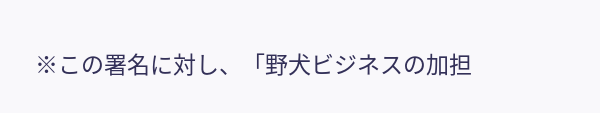※この署名に対し、「野犬ビジネスの加担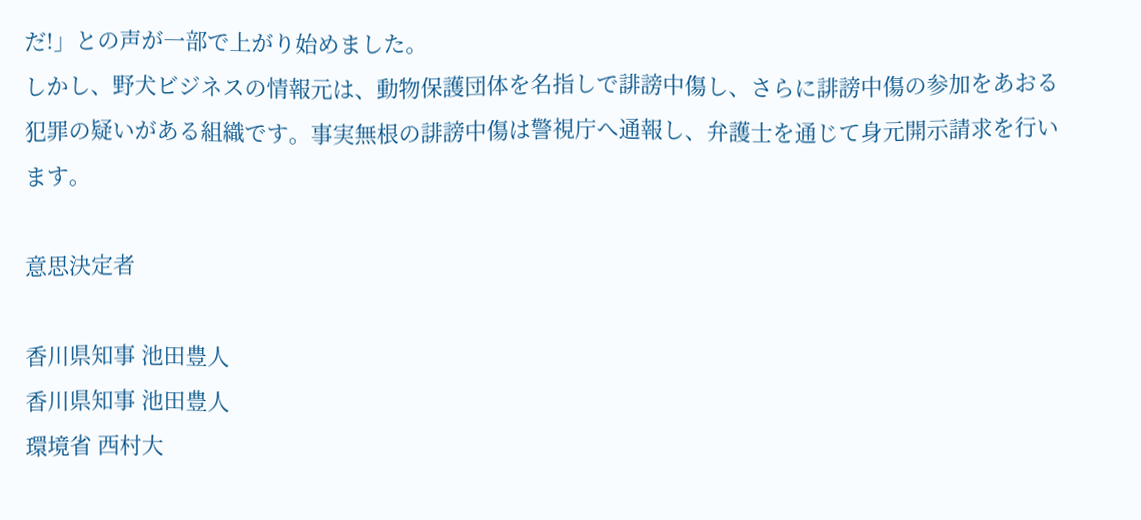だ!」との声が一部で上がり始めました。
しかし、野犬ビジネスの情報元は、動物保護団体を名指しで誹謗中傷し、さらに誹謗中傷の参加をあおる犯罪の疑いがある組織です。事実無根の誹謗中傷は警視庁へ通報し、弁護士を通じて身元開示請求を行います。

意思決定者

香川県知事 池田豊人
香川県知事 池田豊人
環境省 西村大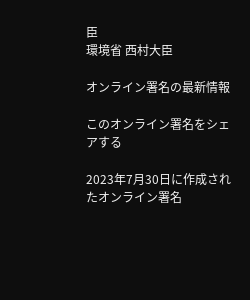臣
環境省 西村大臣

オンライン署名の最新情報

このオンライン署名をシェアする

2023年7月30日に作成されたオンライン署名